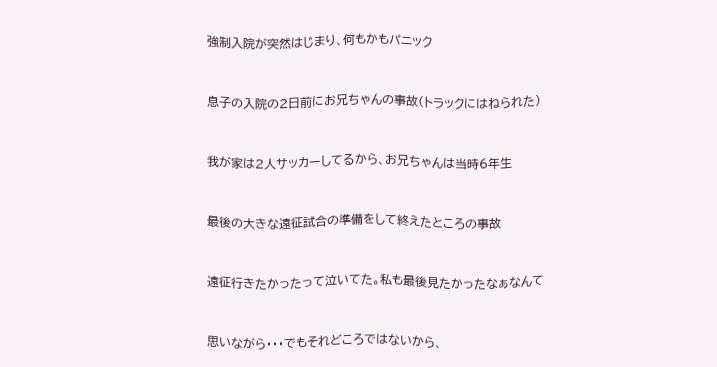強制入院が突然はじまり、何もかもパニック



息子の入院の2日前にお兄ちゃんの事故(トラックにはねられた)



我が家は2人サッカーしてるから、お兄ちゃんは当時6年生



最後の大きな遠征試合の準備をして終えたところの事故



遠征行きたかったって泣いてた。私も最後見たかったなぁなんて



思いながら・・・でもそれどころではないから、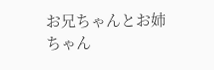お兄ちゃんとお姉ちゃん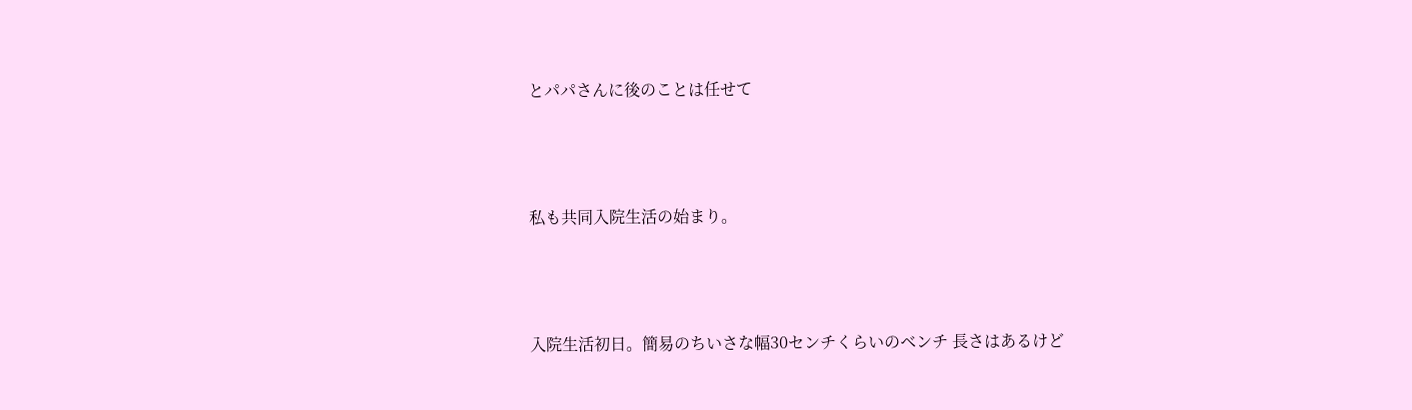とパパさんに後のことは任せて



私も共同入院生活の始まり。



入院生活初日。簡易のちいさな幅30センチくらいのベンチ 長さはあるけど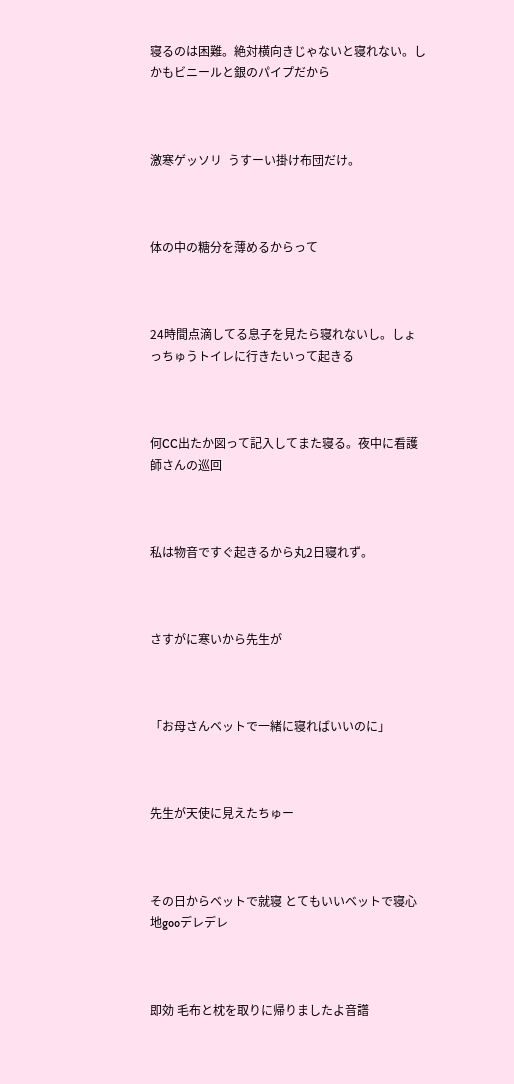寝るのは困難。絶対横向きじゃないと寝れない。しかもビニールと銀のパイプだから



激寒ゲッソリ  うすーい掛け布団だけ。



体の中の糖分を薄めるからって



24時間点滴してる息子を見たら寝れないし。しょっちゅうトイレに行きたいって起きる



何CC出たか図って記入してまた寝る。夜中に看護師さんの巡回



私は物音ですぐ起きるから丸2日寝れず。



さすがに寒いから先生が



「お母さんベットで一緒に寝ればいいのに」



先生が天使に見えたちゅー



その日からベットで就寝 とてもいいベットで寝心地gooデレデレ



即効 毛布と枕を取りに帰りましたよ音譜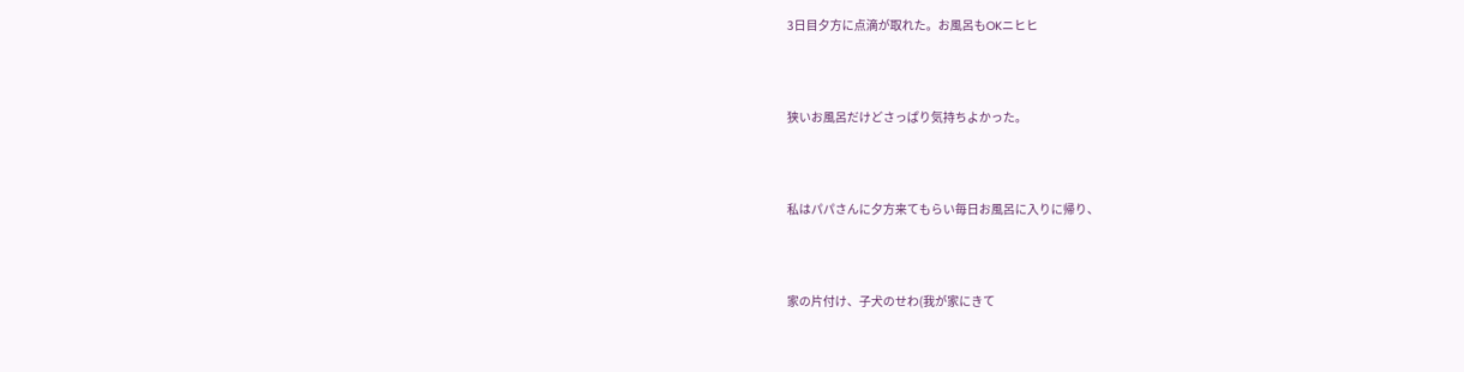3日目夕方に点滴が取れた。お風呂もOKニヒヒ



狭いお風呂だけどさっぱり気持ちよかった。



私はパパさんに夕方来てもらい毎日お風呂に入りに帰り、



家の片付け、子犬のせわ(我が家にきて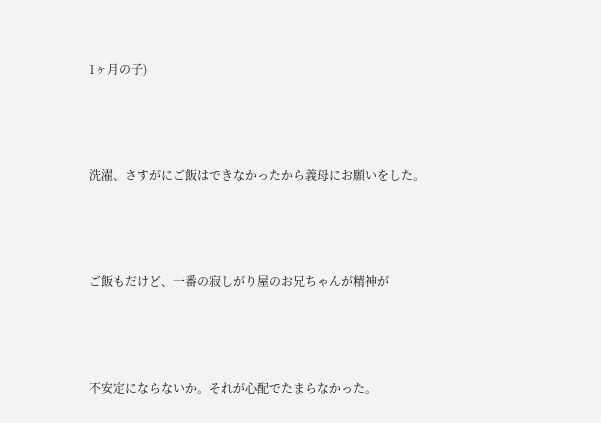1ヶ月の子)



洗濯、さすがにご飯はできなかったから義母にお願いをした。



ご飯もだけど、一番の寂しがり屋のお兄ちゃんが精神が



不安定にならないか。それが心配でたまらなかった。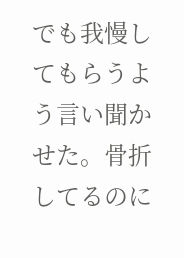でも我慢してもらうよう言い聞かせた。骨折してるのに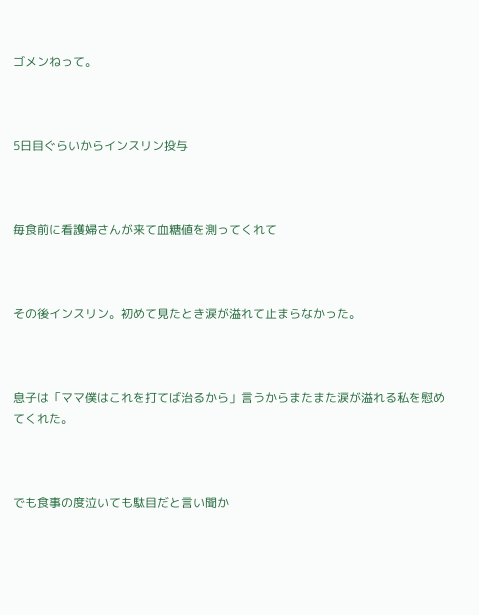ゴメンねって。



5日目ぐらいからインスリン投与



毎食前に看護婦さんが来て血糖値を測ってくれて



その後インスリン。初めて見たとき涙が溢れて止まらなかった。



息子は「ママ僕はこれを打てば治るから」言うからまたまた涙が溢れる私を慰めてくれた。



でも食事の度泣いても駄目だと言い聞か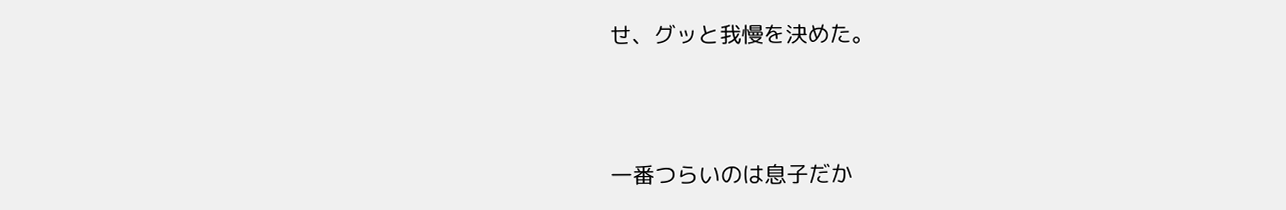せ、グッと我慢を決めた。



一番つらいのは息子だか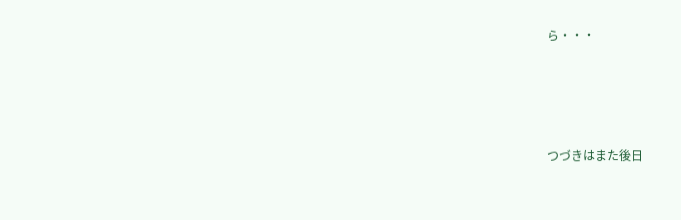ら・・・





つづきはまた後日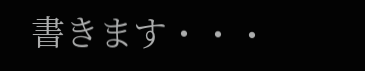書きます・・・